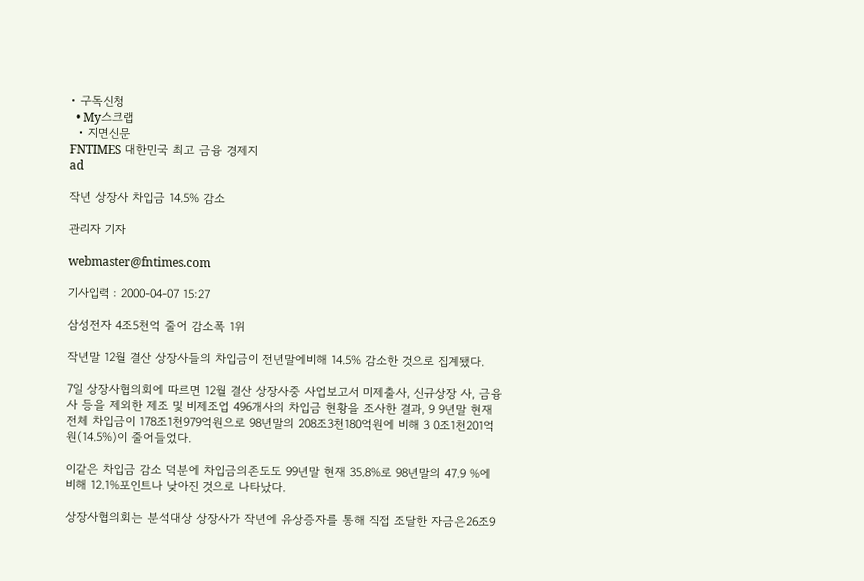• 구독신청
  • My스크랩
  • 지면신문
FNTIMES 대한민국 최고 금융 경제지
ad

작년 상장사 차입금 14.5% 감소

관리자 기자

webmaster@fntimes.com

기사입력 : 2000-04-07 15:27

삼성전자 4조5천억 줄어 감소폭 1위

작년말 12월 결산 상장사들의 차입금이 전년말에비해 14.5% 감소한 것으로 집계됐다.

7일 상장사협의회에 따르면 12월 결산 상장사중 사업보고서 미제출사, 신규상장 사, 금융사 등을 제외한 제조 및 비제조업 496개사의 차입금 현황을 조사한 결과, 9 9년말 현재 전체 차입금이 178조1천979억원으로 98년말의 208조3천180억원에 비해 3 0조1천201억원(14.5%)이 줄어들었다.

이같은 차입금 감소 덕분에 차입금의존도도 99년말 현재 35.8%로 98년말의 47.9 %에 비해 12.1%포인트나 낮아진 것으로 나타났다.

상장사협의회는 분석대상 상장사가 작년에 유상증자를 통해 직접 조달한 자금은26조9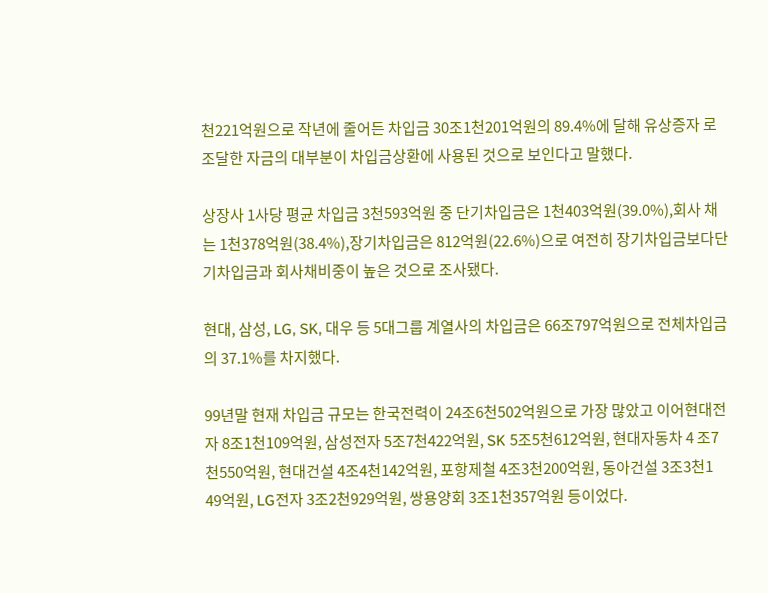천221억원으로 작년에 줄어든 차입금 30조1천201억원의 89.4%에 달해 유상증자 로 조달한 자금의 대부분이 차입금상환에 사용된 것으로 보인다고 말했다.

상장사 1사당 평균 차입금 3천593억원 중 단기차입금은 1천403억원(39.0%),회사 채는 1천378억원(38.4%),장기차입금은 812억원(22.6%)으로 여전히 장기차입금보다단기차입금과 회사채비중이 높은 것으로 조사됐다.

현대, 삼성, LG, SK, 대우 등 5대그룹 계열사의 차입금은 66조797억원으로 전체차입금의 37.1%를 차지했다.

99년말 현재 차입금 규모는 한국전력이 24조6천502억원으로 가장 많았고 이어현대전자 8조1천109억원, 삼성전자 5조7천422억원, SK 5조5천612억원, 현대자동차 4 조7천550억원, 현대건설 4조4천142억원, 포항제철 4조3천200억원, 동아건설 3조3천1 49억원, LG전자 3조2천929억원, 쌍용양회 3조1천357억원 등이었다.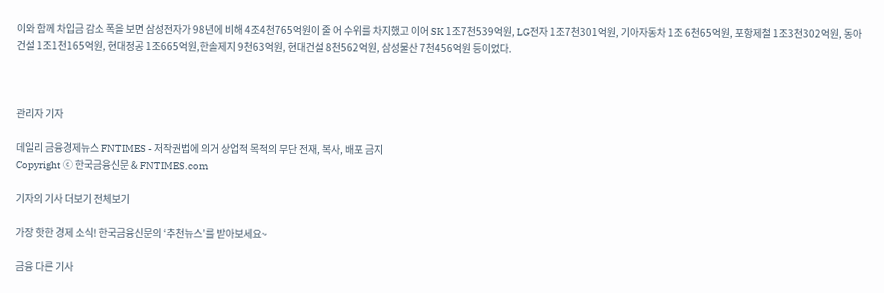이와 함께 차입금 감소 폭을 보면 삼성전자가 98년에 비해 4조4천765억원이 줄 어 수위를 차지했고 이어 SK 1조7천539억원, LG전자 1조7천301억원, 기아자동차 1조 6천65억원, 포항제철 1조3천302억원, 동아건설 1조1천165억원, 현대정공 1조665억원,한솔제지 9천63억원, 현대건설 8천562억원, 삼성물산 7천456억원 등이었다.



관리자 기자

데일리 금융경제뉴스 FNTIMES - 저작권법에 의거 상업적 목적의 무단 전재, 복사, 배포 금지
Copyright ⓒ 한국금융신문 & FNTIMES.com

기자의 기사 더보기 전체보기

가장 핫한 경제 소식! 한국금융신문의 ‘추천뉴스’를 받아보세요~

금융 다른 기사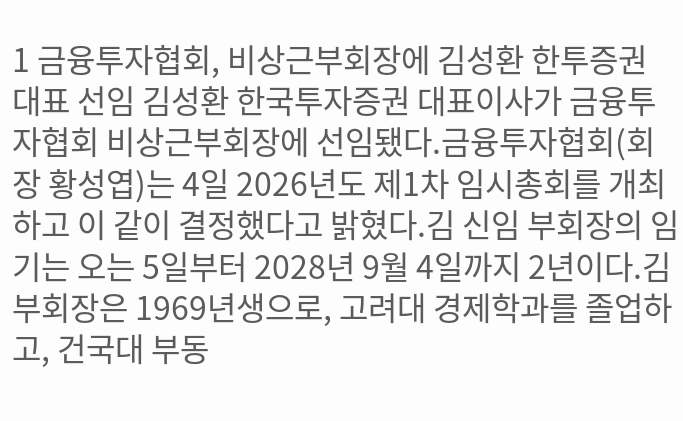1 금융투자협회, 비상근부회장에 김성환 한투증권 대표 선임 김성환 한국투자증권 대표이사가 금융투자협회 비상근부회장에 선임됐다.금융투자협회(회장 황성엽)는 4일 2026년도 제1차 임시총회를 개최하고 이 같이 결정했다고 밝혔다.김 신임 부회장의 임기는 오는 5일부터 2028년 9월 4일까지 2년이다.김 부회장은 1969년생으로, 고려대 경제학과를 졸업하고, 건국대 부동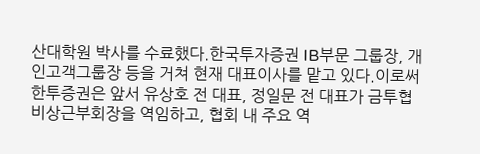산대학원 박사를 수료했다.한국투자증권 IB부문 그룹장, 개인고객그룹장 등을 거쳐 현재 대표이사를 맡고 있다.이로써 한투증권은 앞서 유상호 전 대표, 정일문 전 대표가 금투협 비상근부회장을 역임하고, 협회 내 주요 역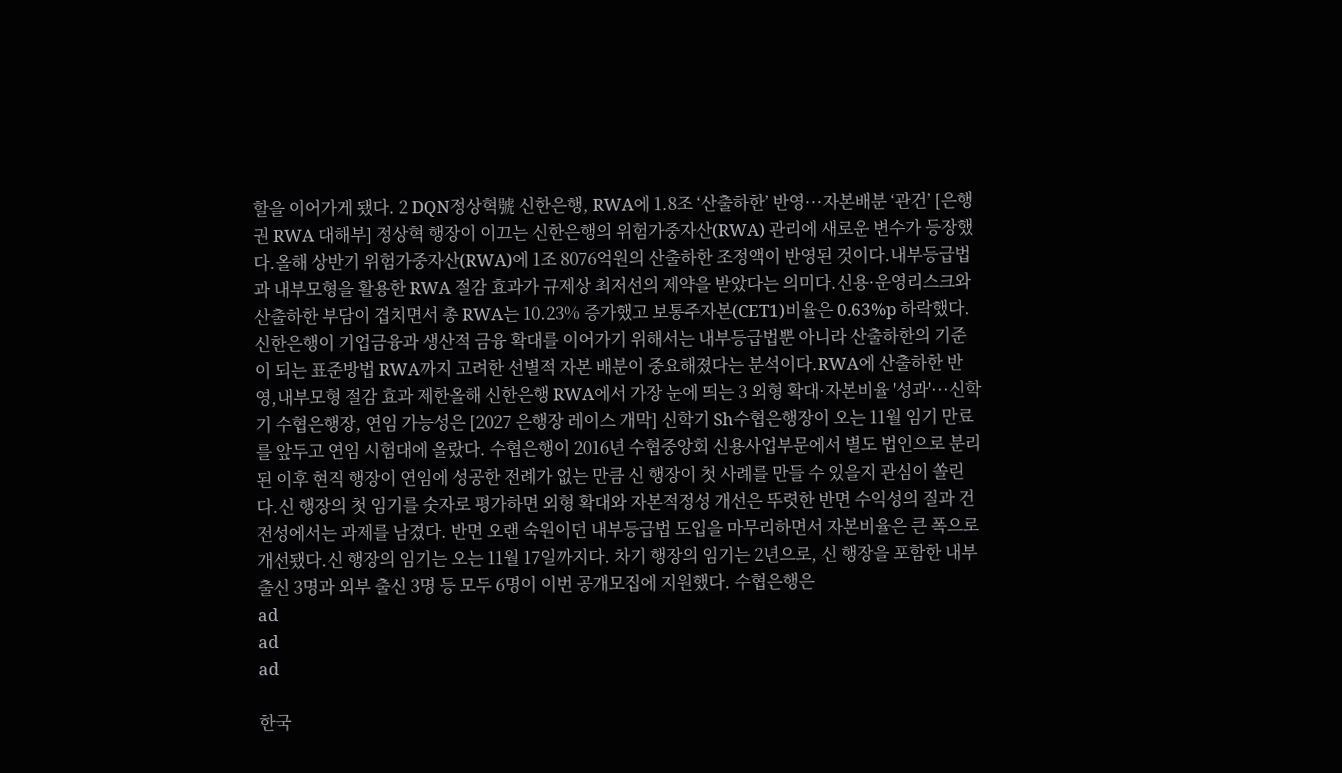할을 이어가게 됐다. 2 DQN정상혁號 신한은행, RWA에 1.8조 ‘산출하한’ 반영···자본배분 ‘관건’ [은행권 RWA 대해부] 정상혁 행장이 이끄는 신한은행의 위험가중자산(RWA) 관리에 새로운 변수가 등장했다.올해 상반기 위험가중자산(RWA)에 1조 8076억원의 산출하한 조정액이 반영된 것이다.내부등급법과 내부모형을 활용한 RWA 절감 효과가 규제상 최저선의 제약을 받았다는 의미다.신용·운영리스크와 산출하한 부담이 겹치면서 총 RWA는 10.23% 증가했고 보통주자본(CET1)비율은 0.63%p 하락했다.신한은행이 기업금융과 생산적 금융 확대를 이어가기 위해서는 내부등급법뿐 아니라 산출하한의 기준이 되는 표준방법 RWA까지 고려한 선별적 자본 배분이 중요해졌다는 분석이다.RWA에 산출하한 반영,내부모형 절감 효과 제한올해 신한은행 RWA에서 가장 눈에 띄는 3 외형 확대·자본비율 '성과'···신학기 수협은행장, 연임 가능성은 [2027 은행장 레이스 개막] 신학기 Sh수협은행장이 오는 11월 임기 만료를 앞두고 연임 시험대에 올랐다. 수협은행이 2016년 수협중앙회 신용사업부문에서 별도 법인으로 분리된 이후 현직 행장이 연임에 성공한 전례가 없는 만큼 신 행장이 첫 사례를 만들 수 있을지 관심이 쏠린다.신 행장의 첫 임기를 숫자로 평가하면 외형 확대와 자본적정성 개선은 뚜렷한 반면 수익성의 질과 건전성에서는 과제를 남겼다. 반면 오랜 숙원이던 내부등급법 도입을 마무리하면서 자본비율은 큰 폭으로 개선됐다.신 행장의 임기는 오는 11월 17일까지다. 차기 행장의 임기는 2년으로, 신 행장을 포함한 내부 출신 3명과 외부 출신 3명 등 모두 6명이 이번 공개모집에 지원했다. 수협은행은
ad
ad
ad

한국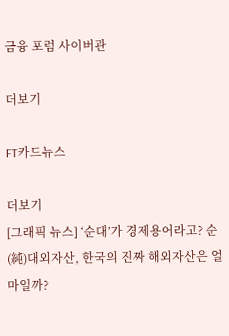금융 포럼 사이버관

더보기

FT카드뉴스

더보기
[그래픽 뉴스] ‘순대’가 경제용어라고? 순(純)대외자산, 한국의 진짜 해외자산은 얼마일까?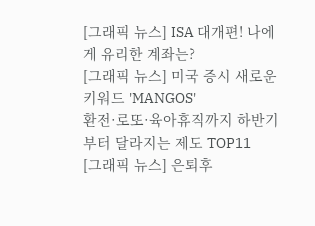[그래픽 뉴스] ISA 대개편! 나에게 유리한 계좌는?
[그래픽 뉴스] 미국 증시 새로운 키워드 'MANGOS'
환전·로또·육아휴직까지 하반기부터 달라지는 제도 TOP11
[그래픽 뉴스] 은퇴후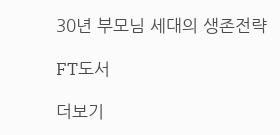30년 부모님 세대의 생존전략

FT도서

더보기